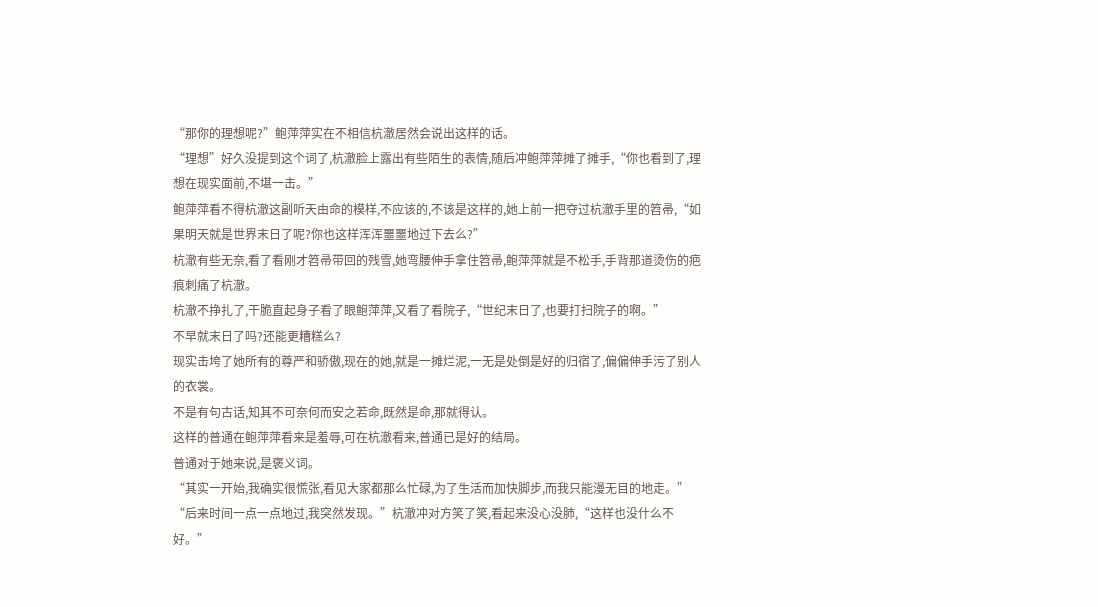“那你的理想呢?”鲍萍萍实在不相信杭澈居然会说出这样的话。
“理想”好久没提到这个词了,杭澈脸上露出有些陌生的表情,随后冲鲍萍萍摊了摊手,“你也看到了,理想在现实面前,不堪一击。”
鲍萍萍看不得杭澈这副听天由命的模样,不应该的,不该是这样的,她上前一把夺过杭澈手里的笤帚,“如果明天就是世界末日了呢?你也这样浑浑噩噩地过下去么?”
杭澈有些无奈,看了看刚才笤帚带回的残雪,她弯腰伸手拿住笤帚,鲍萍萍就是不松手,手背那道烫伤的疤痕刺痛了杭澈。
杭澈不挣扎了,干脆直起身子看了眼鲍萍萍,又看了看院子,“世纪末日了,也要打扫院子的啊。”
不早就末日了吗?还能更糟糕么?
现实击垮了她所有的尊严和骄傲,现在的她,就是一摊烂泥,一无是处倒是好的归宿了,偏偏伸手污了别人的衣裳。
不是有句古话,知其不可奈何而安之若命,既然是命,那就得认。
这样的普通在鲍萍萍看来是羞辱,可在杭澈看来,普通已是好的结局。
普通对于她来说,是褒义词。
“其实一开始,我确实很慌张,看见大家都那么忙碌,为了生活而加快脚步,而我只能漫无目的地走。”
“后来时间一点一点地过,我突然发现。”杭澈冲对方笑了笑,看起来没心没肺,“这样也没什么不好。”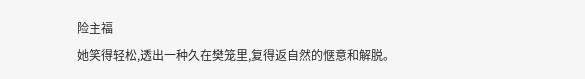险主福
她笑得轻松,透出一种久在樊笼里,复得返自然的惬意和解脱。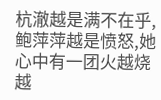杭澈越是满不在乎,鲍萍萍越是愤怒,她心中有一团火越烧越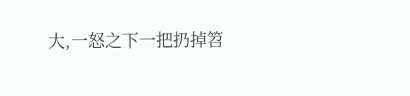大,一怒之下一把扔掉笤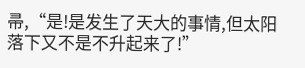帚,“是!是发生了天大的事情,但太阳落下又不是不升起来了!”